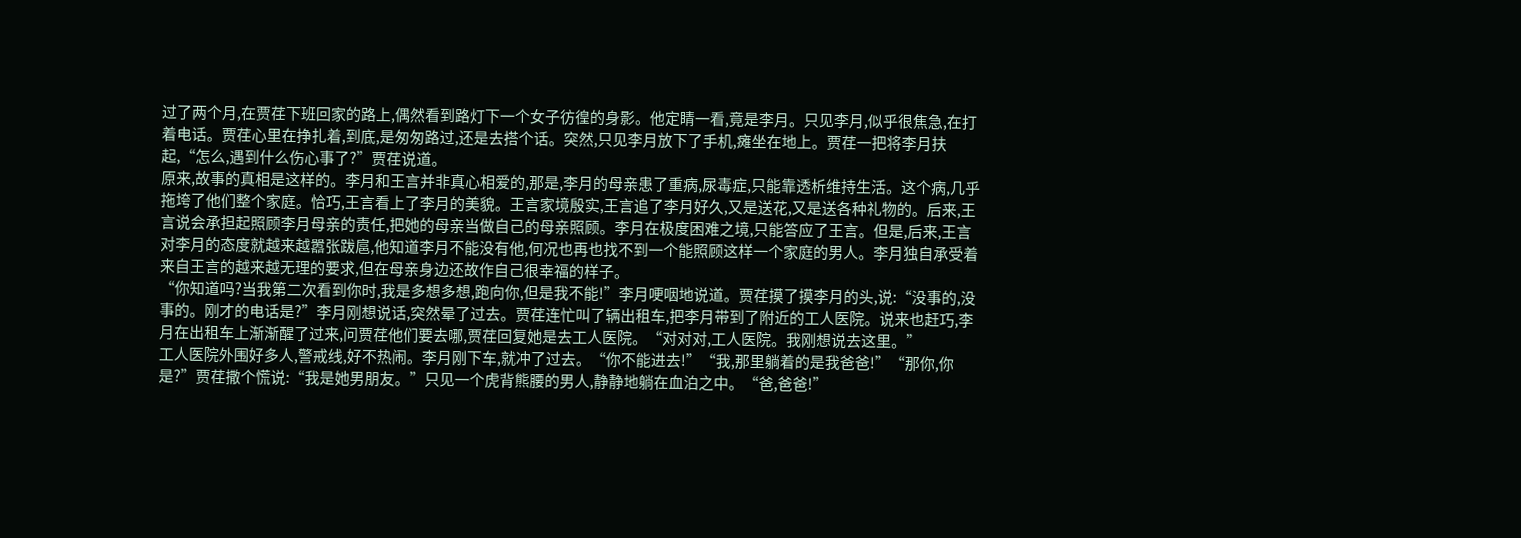过了两个月,在贾荏下班回家的路上,偶然看到路灯下一个女子彷徨的身影。他定睛一看,竟是李月。只见李月,似乎很焦急,在打着电话。贾荏心里在挣扎着,到底,是匆匆路过,还是去搭个话。突然,只见李月放下了手机,瘫坐在地上。贾荏一把将李月扶起,“怎么,遇到什么伤心事了?”贾荏说道。
原来,故事的真相是这样的。李月和王言并非真心相爱的,那是,李月的母亲患了重病,尿毒症,只能靠透析维持生活。这个病,几乎拖垮了他们整个家庭。恰巧,王言看上了李月的美貌。王言家境殷实,王言追了李月好久,又是送花,又是送各种礼物的。后来,王言说会承担起照顾李月母亲的责任,把她的母亲当做自己的母亲照顾。李月在极度困难之境,只能答应了王言。但是,后来,王言对李月的态度就越来越嚣张跋扈,他知道李月不能没有他,何况也再也找不到一个能照顾这样一个家庭的男人。李月独自承受着来自王言的越来越无理的要求,但在母亲身边还故作自己很幸福的样子。
“你知道吗?当我第二次看到你时,我是多想多想,跑向你,但是我不能!”李月哽咽地说道。贾荏摸了摸李月的头,说:“没事的,没事的。刚才的电话是?”李月刚想说话,突然晕了过去。贾荏连忙叫了辆出租车,把李月带到了附近的工人医院。说来也赶巧,李月在出租车上渐渐醒了过来,问贾荏他们要去哪,贾荏回复她是去工人医院。“对对对,工人医院。我刚想说去这里。”
工人医院外围好多人,警戒线,好不热闹。李月刚下车,就冲了过去。“你不能进去!”“我,那里躺着的是我爸爸!”“那你,你是?”贾荏撒个慌说:“我是她男朋友。”只见一个虎背熊腰的男人,静静地躺在血泊之中。“爸,爸爸!”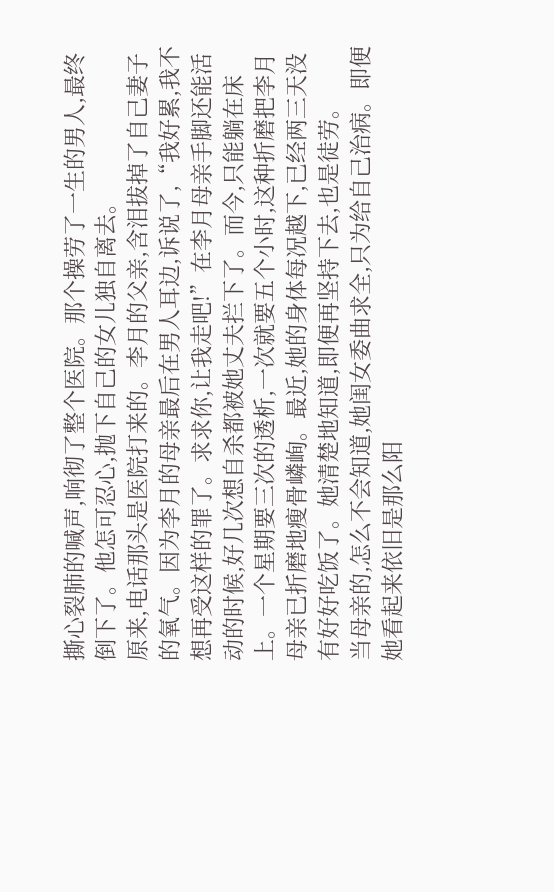撕心裂肺的喊声,响彻了整个医院。那个操劳了一生的男人,最终倒下了。他怎可忍心,抛下自己的女儿独自离去。
原来,电话那头是医院打来的。李月的父亲,含泪拔掉了自己妻子的氧气。因为李月的母亲最后在男人耳边,诉说了,“我好累,我不想再受这样的罪了。求求你,让我走吧!”在李月母亲手脚还能活动的时候,好几次想自杀都被她丈夫拦下了。而今,只能躺在床上。一个星期要三次的透析,一次就要五个小时,这种折磨把李月母亲已折磨地瘦骨嶙峋。最近,她的身体每况越下,已经两三天没有好好吃饭了。她清楚地知道,即便再坚持下去,也是徒劳。
当母亲的,怎么不会知道,她闺女委曲求全,只为给自己治病。即便她看起来依旧是那么阳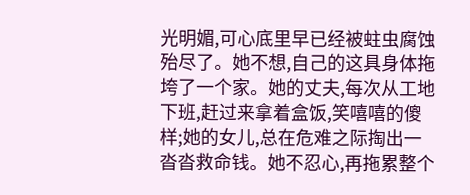光明媚,可心底里早已经被蛀虫腐蚀殆尽了。她不想,自己的这具身体拖垮了一个家。她的丈夫,每次从工地下班,赶过来拿着盒饭,笑嘻嘻的傻样;她的女儿,总在危难之际掏出一沓沓救命钱。她不忍心,再拖累整个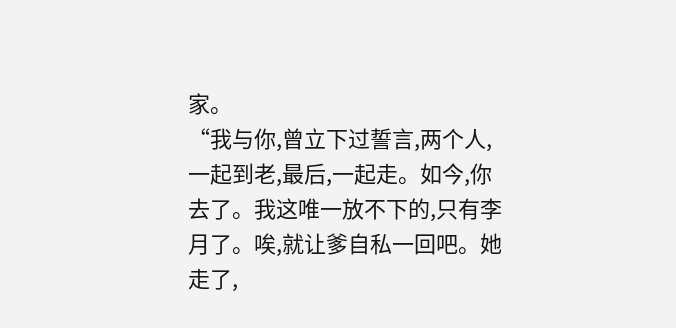家。
“我与你,曾立下过誓言,两个人,一起到老,最后,一起走。如今,你去了。我这唯一放不下的,只有李月了。唉,就让爹自私一回吧。她走了,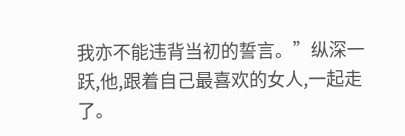我亦不能违背当初的誓言。”纵深一跃,他,跟着自己最喜欢的女人,一起走了。